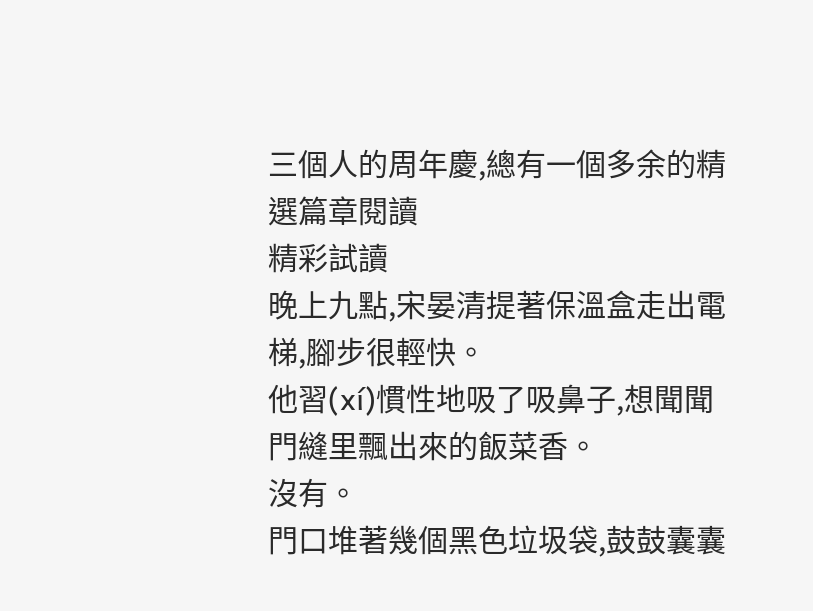三個人的周年慶,總有一個多余的精選篇章閱讀
精彩試讀
晚上九點,宋晏清提著保溫盒走出電梯,腳步很輕快。
他習(xí)慣性地吸了吸鼻子,想聞聞門縫里飄出來的飯菜香。
沒有。
門口堆著幾個黑色垃圾袋,鼓鼓囊囊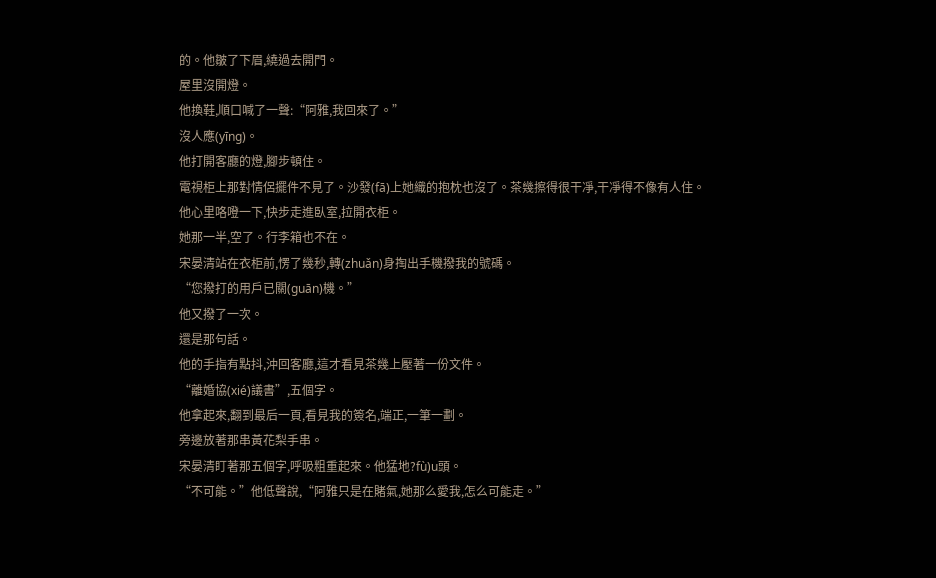的。他皺了下眉,繞過去開門。
屋里沒開燈。
他換鞋,順口喊了一聲:“阿雅,我回來了。”
沒人應(yīng)。
他打開客廳的燈,腳步頓住。
電視柜上那對情侶擺件不見了。沙發(fā)上她織的抱枕也沒了。茶幾擦得很干凈,干凈得不像有人住。
他心里咯噔一下,快步走進臥室,拉開衣柜。
她那一半,空了。行李箱也不在。
宋晏清站在衣柜前,愣了幾秒,轉(zhuǎn)身掏出手機撥我的號碼。
“您撥打的用戶已關(guān)機。”
他又撥了一次。
還是那句話。
他的手指有點抖,沖回客廳,這才看見茶幾上壓著一份文件。
“離婚協(xié)議書”,五個字。
他拿起來,翻到最后一頁,看見我的簽名,端正,一筆一劃。
旁邊放著那串黃花梨手串。
宋晏清盯著那五個字,呼吸粗重起來。他猛地?fù)u頭。
“不可能。”他低聲說,“阿雅只是在賭氣,她那么愛我,怎么可能走。”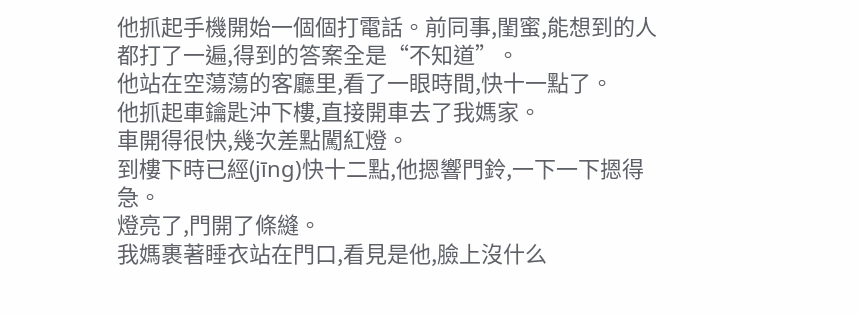他抓起手機開始一個個打電話。前同事,閨蜜,能想到的人都打了一遍,得到的答案全是“不知道”。
他站在空蕩蕩的客廳里,看了一眼時間,快十一點了。
他抓起車鑰匙沖下樓,直接開車去了我媽家。
車開得很快,幾次差點闖紅燈。
到樓下時已經(jīng)快十二點,他摁響門鈴,一下一下摁得急。
燈亮了,門開了條縫。
我媽裹著睡衣站在門口,看見是他,臉上沒什么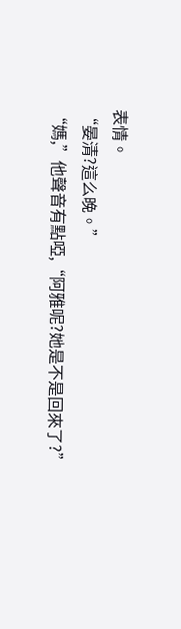表情。
“晏清?這么晚。”
“媽,”他聲音有點啞,“阿雅呢?她是不是回來了?”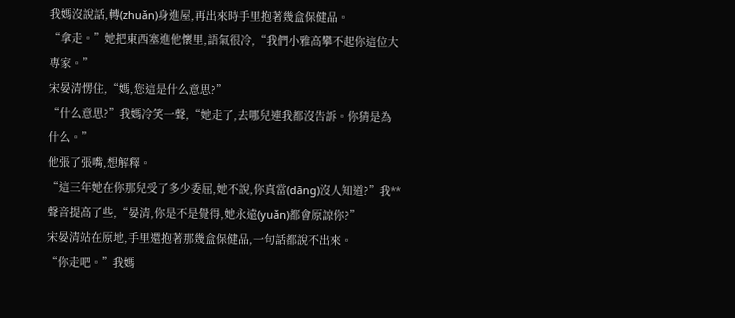我媽沒說話,轉(zhuǎn)身進屋,再出來時手里抱著幾盒保健品。
“拿走。”她把東西塞進他懷里,語氣很冷,“我們小雅高攀不起你這位大專家。”
宋晏清愣住,“媽,您這是什么意思?”
“什么意思?”我媽冷笑一聲,“她走了,去哪兒連我都沒告訴。你猜是為什么。”
他張了張嘴,想解釋。
“這三年她在你那兒受了多少委屈,她不說,你真當(dāng)沒人知道?”我**聲音提高了些,“晏清,你是不是覺得,她永遠(yuǎn)都會原諒你?”
宋晏清站在原地,手里還抱著那幾盒保健品,一句話都說不出來。
“你走吧。”我媽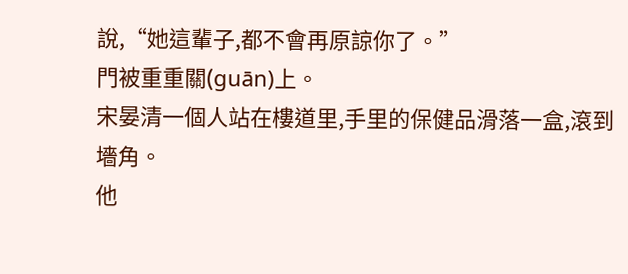說,“她這輩子,都不會再原諒你了。”
門被重重關(guān)上。
宋晏清一個人站在樓道里,手里的保健品滑落一盒,滾到墻角。
他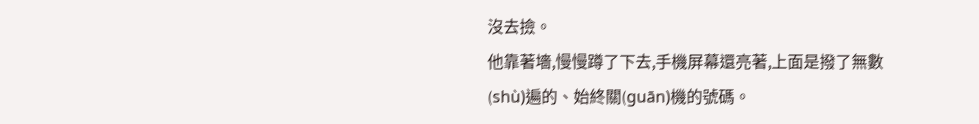沒去撿。
他靠著墻,慢慢蹲了下去,手機屏幕還亮著,上面是撥了無數(shù)遍的、始終關(guān)機的號碼。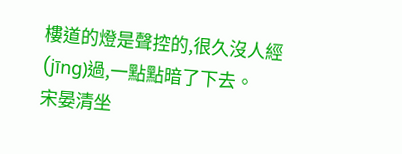樓道的燈是聲控的,很久沒人經(jīng)過,一點點暗了下去。
宋晏清坐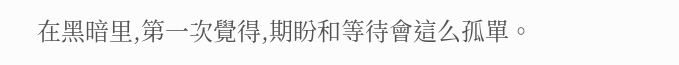在黑暗里,第一次覺得,期盼和等待會這么孤單。